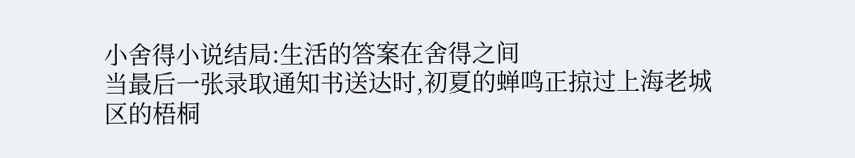小舍得小说结局:生活的答案在舍得之间
当最后一张录取通知书送达时,初夏的蝉鸣正掠过上海老城区的梧桐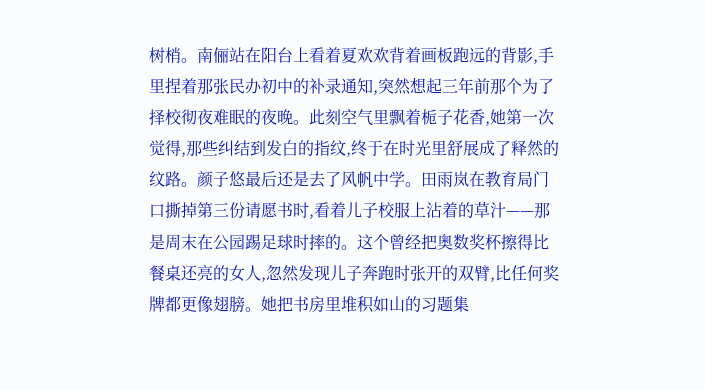树梢。南俪站在阳台上看着夏欢欢背着画板跑远的背影,手里捏着那张民办初中的补录通知,突然想起三年前那个为了择校彻夜难眠的夜晚。此刻空气里飘着栀子花香,她第一次觉得,那些纠结到发白的指纹,终于在时光里舒展成了释然的纹路。颜子悠最后还是去了风帆中学。田雨岚在教育局门口撕掉第三份请愿书时,看着儿子校服上沾着的草汁——那是周末在公园踢足球时摔的。这个曾经把奥数奖杯擦得比餐桌还亮的女人,忽然发现儿子奔跑时张开的双臂,比任何奖牌都更像翅膀。她把书房里堆积如山的习题集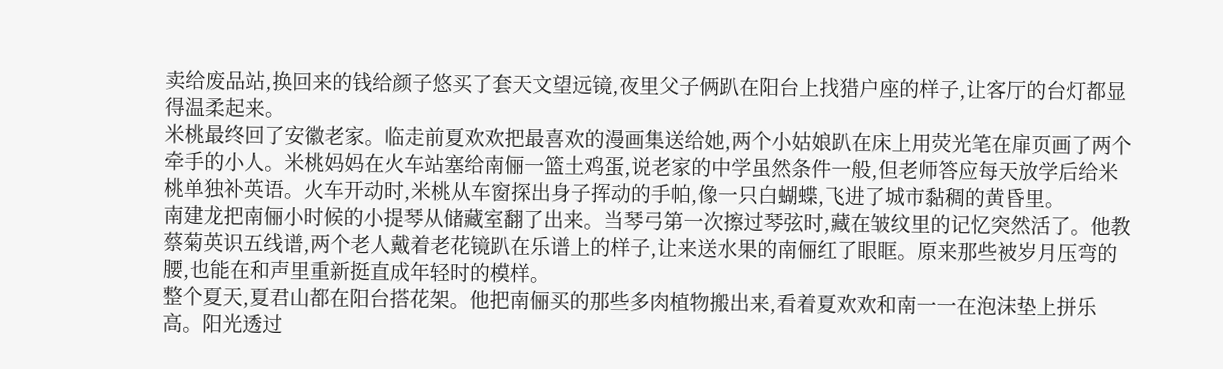卖给废品站,换回来的钱给颜子悠买了套天文望远镜,夜里父子俩趴在阳台上找猎户座的样子,让客厅的台灯都显得温柔起来。
米桃最终回了安徽老家。临走前夏欢欢把最喜欢的漫画集送给她,两个小姑娘趴在床上用荧光笔在扉页画了两个牵手的小人。米桃妈妈在火车站塞给南俪一篮土鸡蛋,说老家的中学虽然条件一般,但老师答应每天放学后给米桃单独补英语。火车开动时,米桃从车窗探出身子挥动的手帕,像一只白蝴蝶,飞进了城市黏稠的黄昏里。
南建龙把南俪小时候的小提琴从储藏室翻了出来。当琴弓第一次擦过琴弦时,藏在皱纹里的记忆突然活了。他教蔡菊英识五线谱,两个老人戴着老花镜趴在乐谱上的样子,让来送水果的南俪红了眼眶。原来那些被岁月压弯的腰,也能在和声里重新挺直成年轻时的模样。
整个夏天,夏君山都在阳台搭花架。他把南俪买的那些多肉植物搬出来,看着夏欢欢和南一一在泡沫垫上拼乐高。阳光透过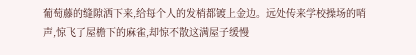葡萄藤的缝隙洒下来,给每个人的发梢都镀上金边。远处传来学校操场的哨声,惊飞了屋檐下的麻雀,却惊不散这满屋子缓慢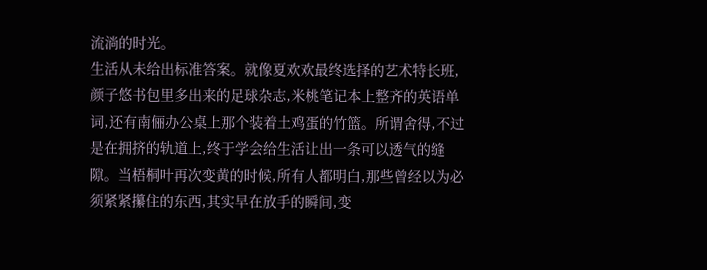流淌的时光。
生活从未给出标准答案。就像夏欢欢最终选择的艺术特长班,颜子悠书包里多出来的足球杂志,米桃笔记本上整齐的英语单词,还有南俪办公桌上那个装着土鸡蛋的竹篮。所谓舍得,不过是在拥挤的轨道上,终于学会给生活让出一条可以透气的缝隙。当梧桐叶再次变黄的时候,所有人都明白,那些曾经以为必须紧紧攥住的东西,其实早在放手的瞬间,变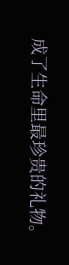成了生命里最珍贵的礼物。